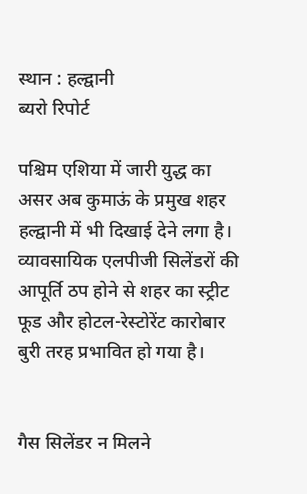स्थान : हल्द्वानी
ब्यरो रिपोर्ट

पश्चिम एशिया में जारी युद्ध का असर अब कुमाऊं के प्रमुख शहर हल्द्वानी में भी दिखाई देने लगा है। व्यावसायिक एलपीजी सिलेंडरों की आपूर्ति ठप होने से शहर का स्ट्रीट फूड और होटल-रेस्टोरेंट कारोबार बुरी तरह प्रभावित हो गया है।


गैस सिलेंडर न मिलने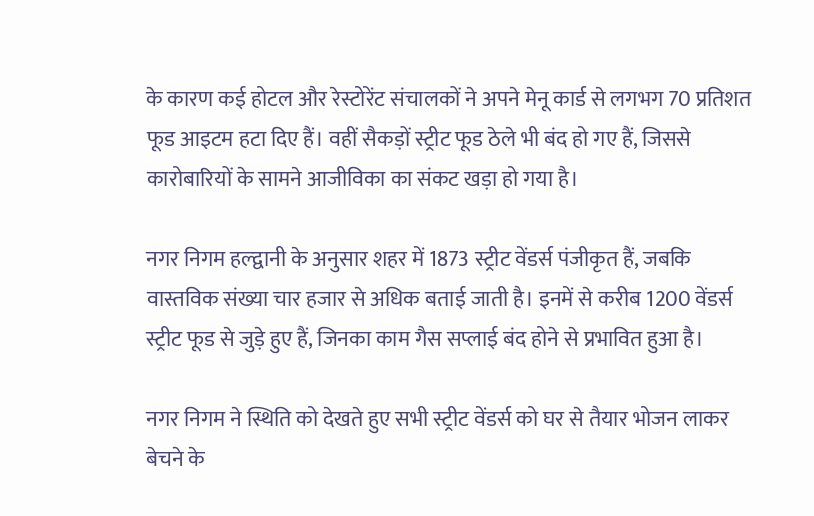के कारण कई होटल और रेस्टोरेंट संचालकों ने अपने मेनू कार्ड से लगभग 70 प्रतिशत फूड आइटम हटा दिए हैं। वहीं सैकड़ों स्ट्रीट फूड ठेले भी बंद हो गए हैं, जिससे कारोबारियों के सामने आजीविका का संकट खड़ा हो गया है।

नगर निगम हल्द्वानी के अनुसार शहर में 1873 स्ट्रीट वेंडर्स पंजीकृत हैं, जबकि वास्तविक संख्या चार हजार से अधिक बताई जाती है। इनमें से करीब 1200 वेंडर्स स्ट्रीट फूड से जुड़े हुए हैं, जिनका काम गैस सप्लाई बंद होने से प्रभावित हुआ है।

नगर निगम ने स्थिति को देखते हुए सभी स्ट्रीट वेंडर्स को घर से तैयार भोजन लाकर बेचने के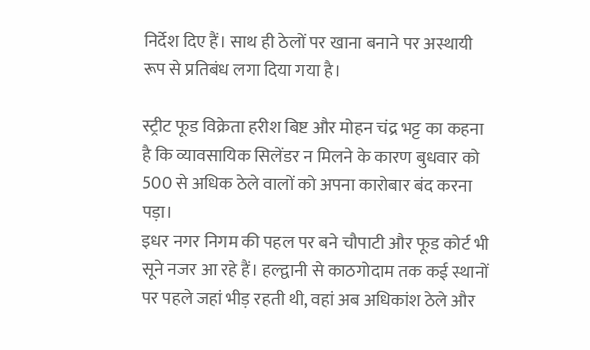निर्देश दिए हैं। साथ ही ठेलों पर खाना बनाने पर अस्थायी रूप से प्रतिबंध लगा दिया गया है।

स्ट्रीट फूड विक्रेता हरीश बिष्ट और मोहन चंद्र भट्ट का कहना है कि व्यावसायिक सिलेंडर न मिलने के कारण बुधवार को 500 से अधिक ठेले वालों को अपना कारोबार बंद करना पड़ा।
इधर नगर निगम की पहल पर बने चौपाटी और फूड कोर्ट भी सूने नजर आ रहे हैं। हल्द्वानी से काठगोदाम तक कई स्थानों पर पहले जहां भीड़ रहती थी, वहां अब अधिकांश ठेले और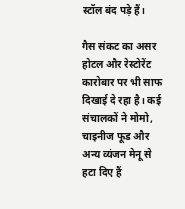स्टॉल बंद पड़े हैं।

गैस संकट का असर होटल और रेस्टोरेंट कारोबार पर भी साफ दिखाई दे रहा है। कई संचालकों ने मोमो, चाइनीज फूड और अन्य व्यंजन मेनू से हटा दिए हैं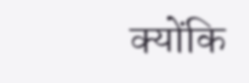क्योंकि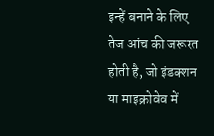इन्हें बनाने के लिए तेज आंच की जरूरत होती है, जो इंडक्शन या माइक्रोवेव में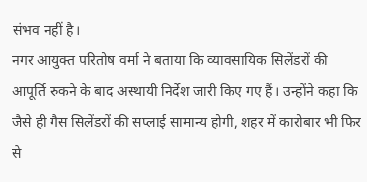संभव नहीं है।
नगर आयुक्त परितोष वर्मा ने बताया कि व्यावसायिक सिलेंडरों की आपूर्ति रुकने के बाद अस्थायी निर्देश जारी किए गए हैं। उन्होंने कहा कि जैसे ही गैस सिलेंडरों की सप्लाई सामान्य होगी, शहर में कारोबार भी फिर से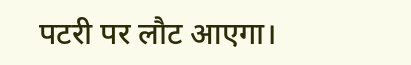पटरी पर लौट आएगा।